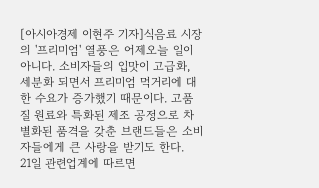[아시아경제 이현주 기자]식음료 시장의 '프리미엄' 열풍은 어제오늘 일이 아니다. 소비자들의 입맛이 고급화, 세분화 되면서 프리미엄 먹거리에 대한 수요가 증가했기 때문이다. 고품질 원료와 특화된 제조 공정으로 차별화된 품격을 갖춘 브랜드들은 소비자들에게 큰 사랑을 받기도 한다.
21일 관련업계에 따르면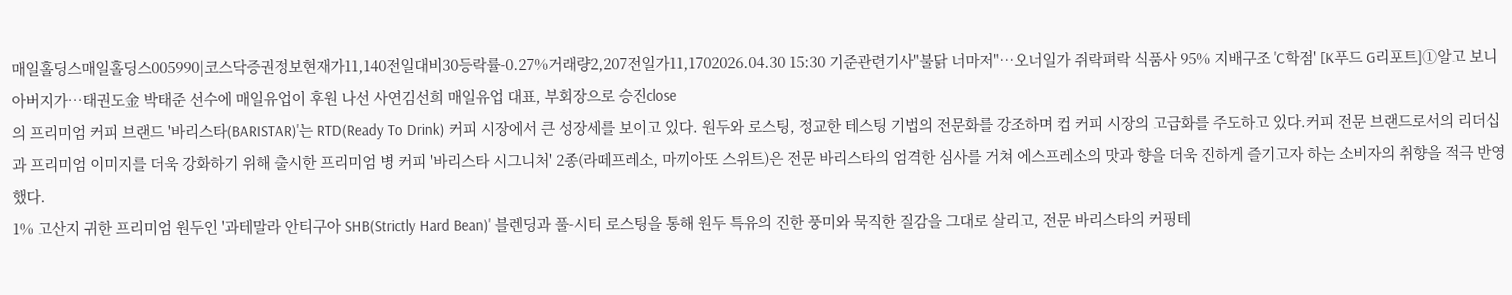매일홀딩스매일홀딩스005990|코스닥증권정보현재가11,140전일대비30등락률-0.27%거래량2,207전일가11,1702026.04.30 15:30 기준관련기사"불닭 너마저"…오너일가 쥐락펴락 식품사 95% 지배구조 'C학점' [K푸드 G리포트]①알고 보니 아버지가…태권도金 박태준 선수에 매일유업이 후원 나선 사연김선희 매일유업 대표, 부회장으로 승진close
의 프리미엄 커피 브랜드 '바리스타(BARISTAR)'는 RTD(Ready To Drink) 커피 시장에서 큰 성장세를 보이고 있다. 원두와 로스팅, 정교한 테스팅 기법의 전문화를 강조하며 컵 커피 시장의 고급화를 주도하고 있다.커피 전문 브랜드로서의 리더십과 프리미엄 이미지를 더욱 강화하기 위해 출시한 프리미엄 병 커피 '바리스타 시그니처' 2종(라떼프레소, 마끼아또 스위트)은 전문 바리스타의 엄격한 심사를 거쳐 에스프레소의 맛과 향을 더욱 진하게 즐기고자 하는 소비자의 취향을 적극 반영했다.
1% 고산지 귀한 프리미엄 원두인 '과테말라 안티구아 SHB(Strictly Hard Bean)' 블렌딩과 풀-시티 로스팅을 통해 원두 특유의 진한 풍미와 묵직한 질감을 그대로 살리고, 전문 바리스타의 커핑테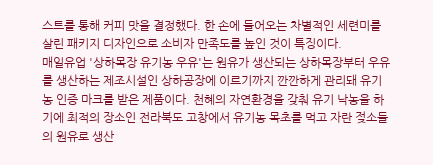스트를 통해 커피 맛을 결정했다. 한 손에 들어오는 차별적인 세련미를 살린 패키지 디자인으로 소비자 만족도를 높인 것이 특징이다.
매일유업 '상하목장 유기농 우유'는 원유가 생산되는 상하목장부터 우유를 생산하는 제조시설인 상하공장에 이르기까지 깐깐하게 관리돼 유기농 인증 마크를 받은 제품이다. 천혜의 자연환경을 갖춰 유기 낙농을 하기에 최적의 장소인 전라북도 고창에서 유기농 목초를 먹고 자란 젖소들의 원유로 생산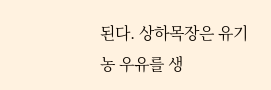된다. 상하목장은 유기농 우유를 생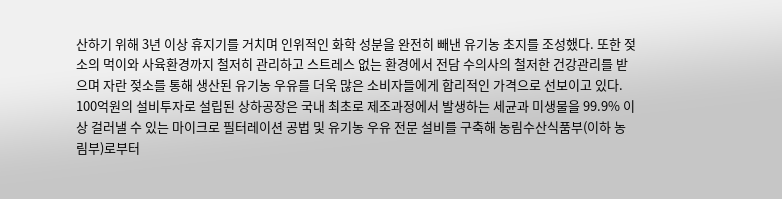산하기 위해 3년 이상 휴지기를 거치며 인위적인 화학 성분을 완전히 빼낸 유기농 초지를 조성했다. 또한 젖소의 먹이와 사육환경까지 철저히 관리하고 스트레스 없는 환경에서 전담 수의사의 철저한 건강관리를 받으며 자란 젖소를 통해 생산된 유기농 우유를 더욱 많은 소비자들에게 합리적인 가격으로 선보이고 있다.
100억원의 설비투자로 설립된 상하공장은 국내 최초로 제조과정에서 발생하는 세균과 미생물을 99.9% 이상 걸러낼 수 있는 마이크로 필터레이션 공법 및 유기농 우유 전문 설비를 구축해 농림수산식품부(이하 농림부)로부터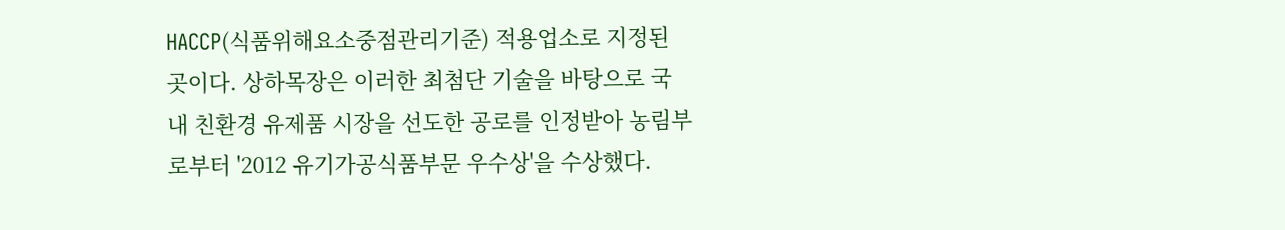HACCP(식품위해요소중점관리기준) 적용업소로 지정된 곳이다. 상하목장은 이러한 최첨단 기술을 바탕으로 국내 친환경 유제품 시장을 선도한 공로를 인정받아 농림부로부터 '2012 유기가공식품부문 우수상'을 수상했다.